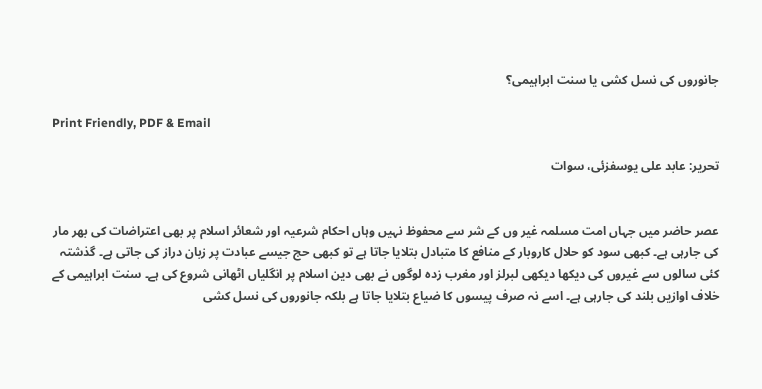جانوروں کی نسل کشی یا سنت ابراہیمی؟

Print Friendly, PDF & Email

تحریر: عابد علی یوسفزئی، سوات


عصر حاضر میں جہاں امت مسلمہ غیر وں کے شر سے محفوظ نہیں وہاں احکام شرعیہ اور شعائر اسلام پر بھی اعتراضات کی بھر مار کی جارہی ہے۔ کبھی سود کو حلال کاروبار کے منافع کا متبادل بتلایا جاتا ہے تو کبھی حج جیسے عبادت پر زبان دراز کی جاتی ہے۔ گذشتہ کئی سالوں سے غیروں کی دیکھا دیکھی لبرلز اور مغرب زدہ لوگوں نے بھی دین اسلام پر انگلیاں اٹھانی شروع کی ہے۔ سنت ابراہیمی کے خلاف اوازیں بلند کی جارہی ہے۔ اسے نہ صرف پیسوں کا ضیاع بتلایا جاتا ہے بلکہ جانوروں کی نسل کشی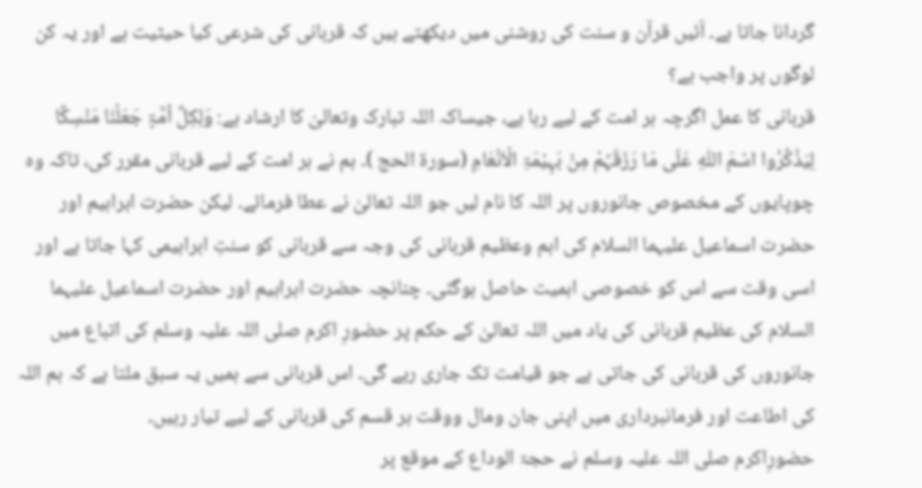گردانا جاتا ہے۔ آئیں قرآن و سنت کی روشنی میں دیکھتے ہیں کہ قربانی کی شرعی کیا حیثیت ہے اور یہ کن لوگوں پر واجب ہے؟
قربانی کا عمل اگرچہ ہر امت کے لیے رہا ہے، جیساکہ اللہ تبارک وتعالیٰ کا ارشاد ہے: وَلِکِلِّ اُمَّۃٍ جَعَلْنَا مَنْسِکًا لِیَذْکُرُوا اسْمَ اللّٰہِ عَلَی مَا رَزَقَہُمْ مِنْ بَہِیْمَۃِ الْاَنْعَامِ (سورۃ الحج )۔ ہم نے ہر امت کے لیے قربانی مقرر کی، تاکہ وہ چوپایوں کے مخصوص جانوروں پر اللہ کا نام لیں جو اللہ تعالیٰ نے عطا فرمائے۔ لیکن حضرت ابراہیم اور حضرت اسماعیل علیہما السلام کی اہم وعظیم قربانی کی وجہ سے قربانی کو سنتِ ابراہیمی کہا جاتا ہے اور اسی وقت سے اس کو خصوصی اہمیت حاصل ہوگئی۔ چنانچہ حضرت ابراہیم اور حضرت اسماعیل علیہما السلام کی عظیم قربانی کی یاد میں اللہ تعالیٰ کے حکم پر حضورِ اکرم صلی اللہ علیہ وسلم کی اتباع میں جانوروں کی قربانی کی جاتی ہے جو قیامت تک جاری رہے گی۔ اس قربانی سے ہمیں یہ سبق ملتا ہے کہ ہم اللہ کی اطاعت اور فرمانبرداری میں اپنی جان ومال ووقت ہر قسم کی قربانی کے لیے تیار رہیں۔
حضورِاکرم صلی اللہ علیہ وسلم نے حجۃ الوداع کے موقع پر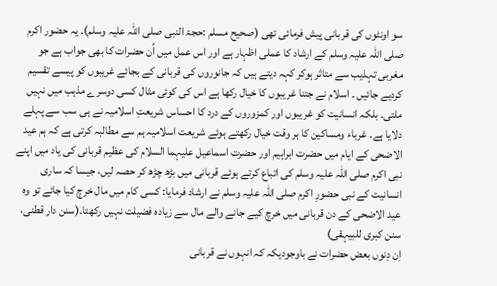سو اونٹوں کی قربانی پیش فرمائی تھی (صحیح مسلم :حجۃ النبی صلی اللہ علیہ وسلم)۔ یہ حضور اکرم صلی اللہ علیہ وسلم کے ارشاد کا عملی اظہار ہے اور اس عمل میں اُن حضرات کا بھی جواب ہے جو مغربی تہذیب سے متاثر ہوکر کہہ دیتے ہیں کہ جانوروں کی قربانی کے بجائے غریبوں کو پیسے تقسیم کردیے جائیں ۔ اسلام نے جتنا غریبوں کا خیال رکھا ہے اس کی کوئی مثال کسی دوسرے مذہب میں نہیں ملتی۔ بلکہ انسانیت کو غریبوں اور کمزوروں کے درد کا احساس شریعتِ اسلامیہ نے ہی سب سے پہلے دلایا ہے۔ غرباء ومساکین کا ہر وقت خیال رکھتے ہوئے شریعت اسلامیہ ہم سے مطالبہ کرتی ہے کہ ہم عید الاضحی کے ایام میں حضرت ابراہیم اور حضرت اسماعیل علیہما السلام کی عظیم قربانی کی یاد میں اپنے نبی اکرم صلی اللہ علیہ وسلم کی اتباع کرتے ہوئے قربانی میں بڑھ چڑھ کر حصہ لیں، جیسا کہ ساری انسانیت کے نبی حضورِ اکرم صلی اللہ علیہ وسلم نے ارشاد فرمایا: کسی کام میں مال خرچ کیا جائے تو وہ عید الاضحی کے دن قربانی میں خرچ کیے جانے والے مال سے زیادہ فضیلت نہیں رکھتا۔(سنن دار قطنی، سنن کبری للبیہقی)
اِن دِنوں بعض حضرات نے باوجودیکہ کہ انہوں نے قربانی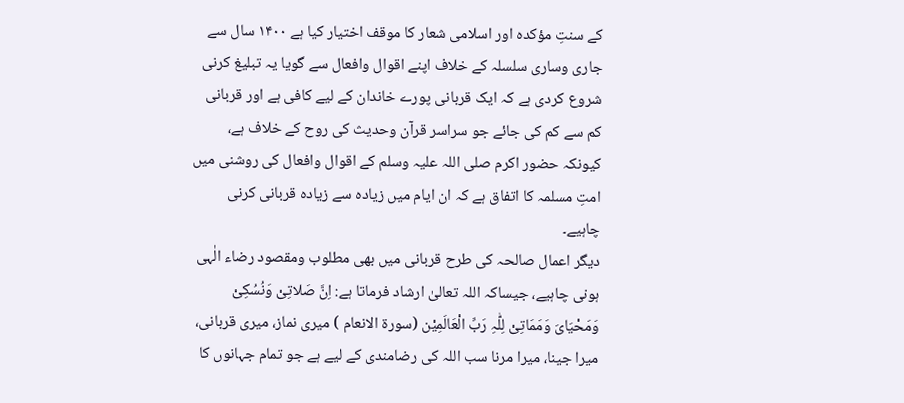کے سنتِ مؤکدہ اور اسلامی شعار کا موقف اختیار کیا ہے ۱۴۰۰ سال سے جاری وساری سلسلہ کے خلاف اپنے اقوال وافعال سے گویا یہ تبلیغ کرنی شروع کردی ہے کہ ایک قربانی پورے خاندان کے لیے کافی ہے اور قربانی کم سے کم کی جائے جو سراسر قرآن وحدیث کی روح کے خلاف ہے، کیونکہ حضور اکرم صلی اللہ علیہ وسلم کے اقوال وافعال کی روشنی میں امتِ مسلمہ کا اتفاق ہے کہ ان ایام میں زیادہ سے زیادہ قربانی کرنی چاہیے۔
دیگر اعمال صالحہ کی طرح قربانی میں بھی مطلوب ومقصود رضاء الٰہی ہونی چاہیے، جیساکہ اللہ تعالیٰ ارشاد فرماتا ہے: اِنَّ صَلاتِیْ وَنُسُکِیْ وَمَحْیَایَ وَمَمَاتِیْ لِلّٰہِ رَبِّ الْعَالَمِیْن (سورۃ الانعام ) میری نماز، میری قربانی، میرا جینا، میرا مرنا سب اللہ کی رضامندی کے لیے ہے جو تمام جہانوں کا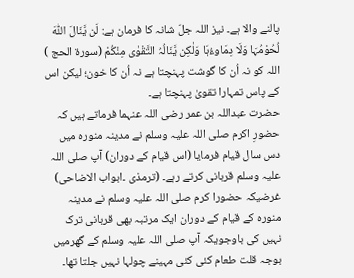پالنے والا ہے۔ نیز اللہ جلّ شانہ کا فرمان ہے: لَن یَّنَالَ اللّٰہَ لُحُوْمُہَا وَلَا دِمَاوءُہَا وَلٰکِن یَّنَالُہُ التَّقْوٰی مِنْکُمْ (سورۃ الحج ) اللہ کو نہ اُن کا گوشت پہنچتا ہے نہ اُن کا خون؛ لیکن اس کے پاس تمہارا تقویٰ پہنچتا ہے۔
حضرت عبداللہ بن عمر رضی اللہ عنہما فرماتے ہیں کہ حضورِ اکرم صلی اللہ علیہ وسلم نے مدینہ منورہ میں دس سال قیام فرمایا (اس قیام کے دوران) آپ صلی اللہ علیہ وسلم قربانی کرتے رہے۔ (ترمذی ۔ابواب الاضاحی) غرضیکہ حضورا کرم صلی اللہ علیہ وسلم نے مدینہ منورہ کے قیام کے دوران ایک مرتبہ بھی قربانی ترک نہیں کی باوجویکہ آپ صلی اللہ علیہ وسلم کے گھرمیں بوجہ قلت طعام کئی کئی مہینے چولہا نہیں جلتا تھا۔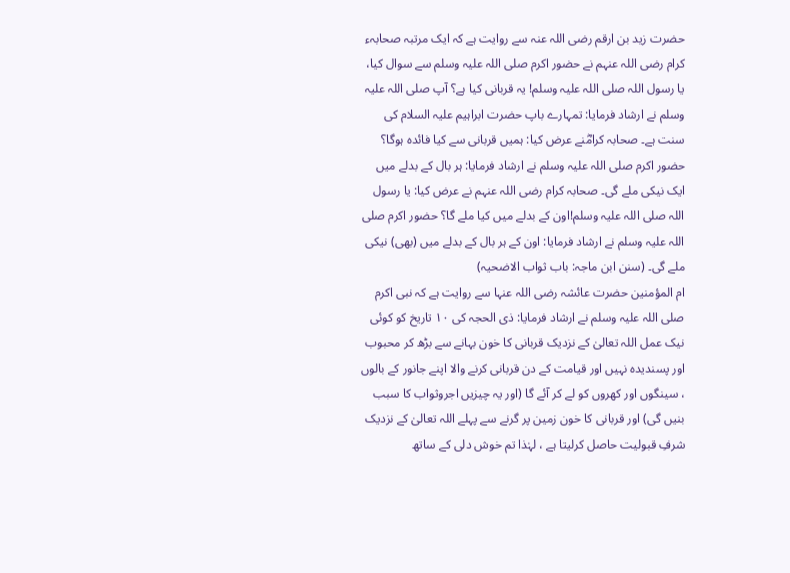حضرت زید بن ارقم رضی اللہ عنہ سے روایت ہے کہ ایک مرتبہ صحابہء کرام رضی اللہ عنہم نے حضور اکرم صلی اللہ علیہ وسلم سے سوال کیا، یا رسول اللہ صلی اللہ علیہ وسلم! یہ قربانی کیا ہے؟ آپ صلی اللہ علیہ وسلم نے ارشاد فرمایا: تمہارے باپ حضرت ابراہیم علیہ السلام کی سنت ہے۔ صحابہ کرامؓنے عرض کیا: ہمیں قربانی سے کیا فائدہ ہوگا؟ حضور اکرم صلی اللہ علیہ وسلم نے ارشاد فرمایا: ہر بال کے بدلے میں ایک نیکی ملے گی۔ صحابہ کرام رضی اللہ عنہم نے عرض کیا: یا رسول اللہ صلی اللہ علیہ وسلم!اون کے بدلے میں کیا ملے گا؟ حضور اکرم صلی اللہ علیہ وسلم نے ارشاد فرمایا: اون کے ہر بال کے بدلے میں (بھی) نیکی ملے گی۔ (سنن ابن ماجہ: باب ثواب الاضحیہ)
ام المؤمنین حضرت عائشہ رضی اللہ عنہا سے روایت ہے کہ نبی اکرم صلی اللہ علیہ وسلم نے ارشاد فرمایا: ذی الحجہ کی ۱۰ تاریخ کو کوئی نیک عمل اللہ تعالیٰ کے نزدیک قربانی کا خون بہانے سے بڑھ کر محبوب اور پسندیدہ نہیں اور قیامت کے دن قربانی کرنے والا اپنے جانور کے بالوں ، سینگوں اور کھروں کو لے کر آئے گا (اور یہ چیزیں اجروثواب کا سبب بنیں گی) اور قربانی کا خون زمین پر گرنے سے پہلے اللہ تعالیٰ کے نزدیک شرفِ قبولیت حاصل کرلیتا ہے ، لہٰذا تم خوش دلی کے ساتھ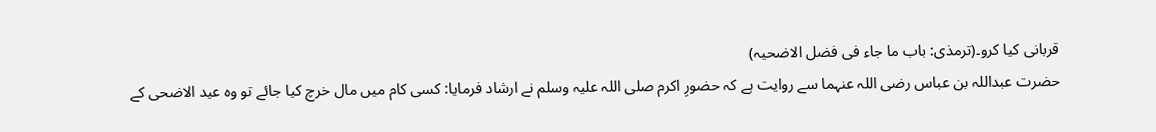قربانی کیا کرو۔(ترمذی: باب ما جاء فی فضل الاضحیہ)
حضرت عبداللہ بن عباس رضی اللہ عنہما سے روایت ہے کہ حضورِ اکرم صلی اللہ علیہ وسلم نے ارشاد فرمایا: کسی کام میں مال خرچ کیا جائے تو وہ عید الاضحی کے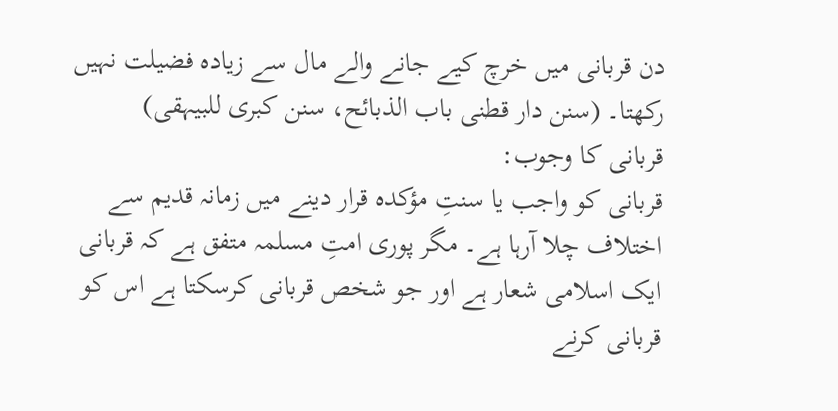دن قربانی میں خرچ کیے جانے والے مال سے زیادہ فضیلت نہیں رکھتا۔ (سنن دار قطنی باب الذبائح، سنن کبری للبیہقی)
قربانی کا وجوب:
قربانی کو واجب یا سنتِ مؤکدہ قرار دینے میں زمانہ قدیم سے اختلاف چلا آرہا ہے۔ مگر پوری امتِ مسلمہ متفق ہے کہ قربانی ایک اسلامی شعار ہے اور جو شخص قربانی کرسکتا ہے اس کو قربانی کرنے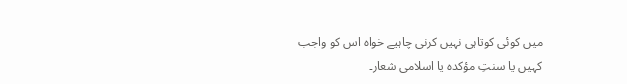میں کوئی کوتاہی نہیں کرنی چاہیے خواہ اس کو واجب کہیں یا سنتِ مؤکدہ یا اسلامی شعار۔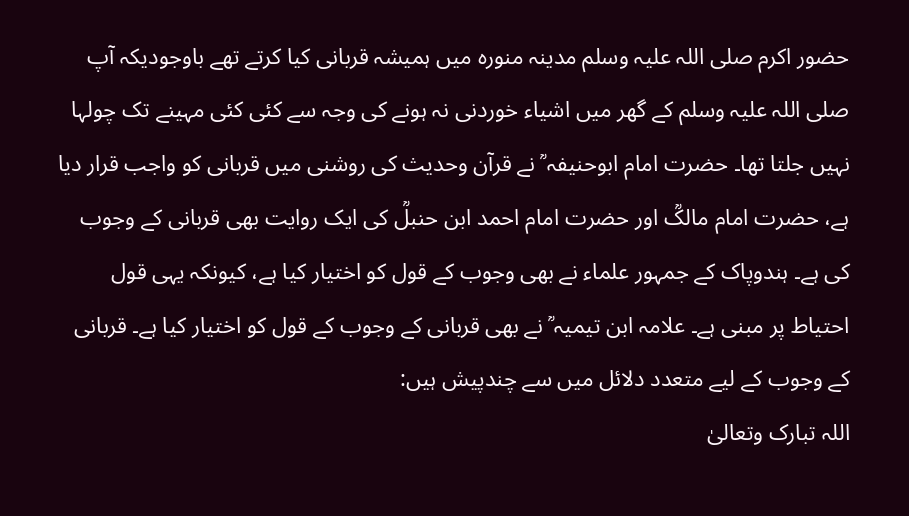حضور اکرم صلی اللہ علیہ وسلم مدینہ منورہ میں ہمیشہ قربانی کیا کرتے تھے باوجودیکہ آپ صلی اللہ علیہ وسلم کے گھر میں اشیاء خوردنی نہ ہونے کی وجہ سے کئی کئی مہینے تک چولہا نہیں جلتا تھا۔ حضرت امام ابوحنیفہ ؒ نے قرآن وحدیث کی روشنی میں قربانی کو واجب قرار دیا ہے، حضرت امام مالکؒ اور حضرت امام احمد ابن حنبلؒ کی ایک روایت بھی قربانی کے وجوب کی ہے۔ ہندوپاک کے جمہور علماء نے بھی وجوب کے قول کو اختیار کیا ہے، کیونکہ یہی قول احتیاط پر مبنی ہے۔ علامہ ابن تیمیہ ؒ نے بھی قربانی کے وجوب کے قول کو اختیار کیا ہے۔ قربانی کے وجوب کے لیے متعدد دلائل میں سے چندپیش ہیں:
اللہ تبارک وتعالیٰ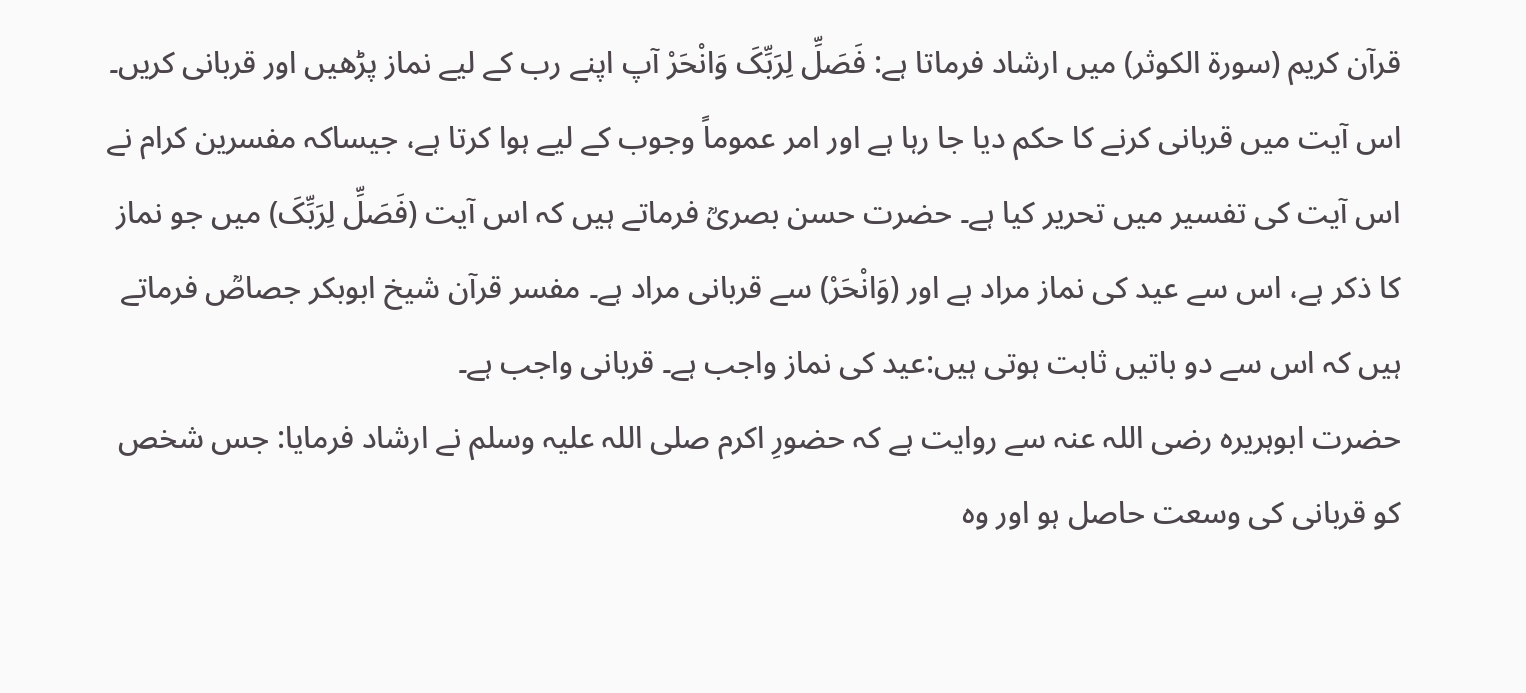قرآن کریم (سورۃ الکوثر) میں ارشاد فرماتا ہے: فَصَلِّ لِرَبِّکَ وَانْحَرْ آپ اپنے رب کے لیے نماز پڑھیں اور قربانی کریں۔ اس آیت میں قربانی کرنے کا حکم دیا جا رہا ہے اور امر عموماً وجوب کے لیے ہوا کرتا ہے، جیساکہ مفسرین کرام نے اس آیت کی تفسیر میں تحریر کیا ہے۔ حضرت حسن بصریؒ فرماتے ہیں کہ اس آیت (فَصَلِّ لِرَبِّکَ) میں جو نماز کا ذکر ہے، اس سے عید کی نماز مراد ہے اور (وَانْحَرْ) سے قربانی مراد ہے۔ مفسر قرآن شیخ ابوبکر جصاصؒ فرماتے ہیں کہ اس سے دو باتیں ثابت ہوتی ہیں:عید کی نماز واجب ہے۔ قربانی واجب ہے۔
حضرت ابوہریرہ رضی اللہ عنہ سے روایت ہے کہ حضورِ اکرم صلی اللہ علیہ وسلم نے ارشاد فرمایا: جس شخص کو قربانی کی وسعت حاصل ہو اور وہ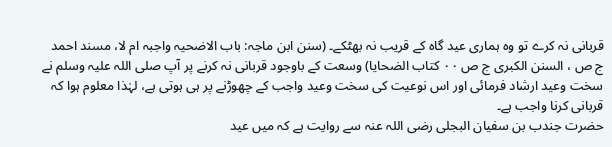قربانی نہ کرے تو وہ ہماری عید گاہ کے قریب نہ بھٹکے۔ (سنن ابن ماجہ: باب الاضحیہ واجبہ ام لا، مسند احمد ج ص ، السنن الکبری ج ص ۰۰ کتاب الضحایا) وسعت کے باوجود قربانی نہ کرنے پر آپ صلی اللہ علیہ وسلم نے سخت وعید ارشاد فرمائی اور اس نوعیت کی سخت وعید واجب کے چھوڑنے پر ہی ہوتی ہے، لہٰذا معلوم ہوا کہ قربانی کرنا واجب ہے۔
حضرت جندب بن سفیان البجلی رضی اللہ عنہ سے روایت ہے کہ میں عید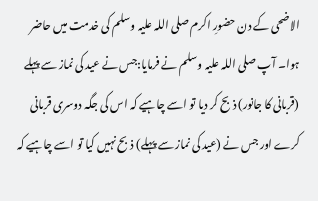الاضحی کے دن حضورِ اکرم صلی اللہ علیہ وسلم کی خدمت میں حاضر ہوا۔ آپ صلی اللہ علیہ وسلم نے فرمایا:جس نے عید کی نماز سے پہلے (قربانی کا جانور) ذبح کر دیا تو اسے چاہیے کہ اس کی جگہ دوسری قربانی کرے اور جس نے (عید کی نماز سے پہلے) ذبح نہیں کیا تو اسے چاہیے کہ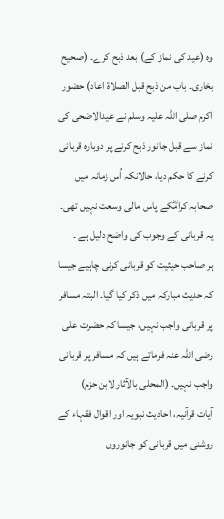وہ (عید کی نماز کے) بعد ذبح کرے۔ (صحیح بخاری۔ باب من ذبح قبل الصلاۃ اعاد) حضور اکرم صلی اللہ علیہ وسلم نے عیدالاضحی کی نماز سے قبل جانور ذبح کرنے پر دوبارہ قربانی کرنے کا حکم دیا، حالانکہ اُس زمانہ میں صحابہ کرامؓکے پاس مالی وسعت نہیں تھی۔ یہ قربانی کے وجوب کی واضح دلیل ہے ۔
ہر صاحب حیثیت کو قربانی کرنی چاہیے جیسا کہ حدیث مبارکہ میں ذکر کیا گیا۔ البتہ مسافر پر قربانی واجب نہیں، جیسا کہ حضرت علی رضی اللہ عنہ فرماتے ہیں کہ مسافر پر قربانی واجب نہیں۔ (المحلی بالآثار لابن حزم)
آیات قرآنیہ، احادیث نبویہ اور اقوال فقہاء کے روشنی میں قربانی کو جانوروں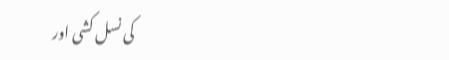کی نسل کشی اور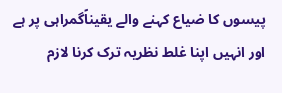پیسوں کا ضیاع کہنے والے یقیناًگمراہی پر ہے اور انہیں اپنا غلط نظریہ ترک کرنا لازم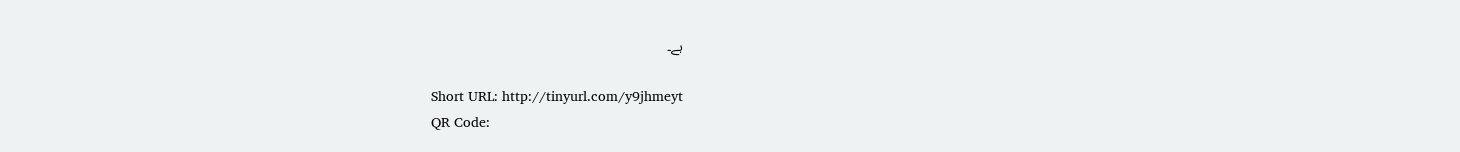ہے۔

Short URL: http://tinyurl.com/y9jhmeyt
QR Code: